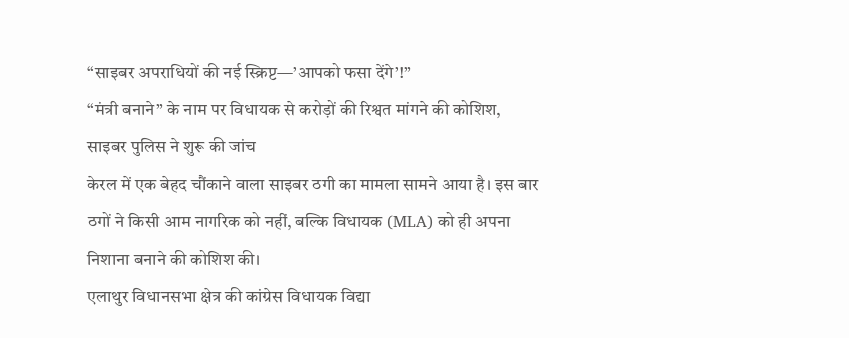“साइबर अपराधियों की नई स्क्रिप्ट—’आपको फसा देंगे’!”
“मंत्री बनाने” के नाम पर विधायक से करोड़ों की रिश्वत मांगने की कोशिश, साइबर पुलिस ने शुरू की जांच
केरल में एक बेहद चौंकाने वाला साइबर ठगी का मामला सामने आया है। इस बार ठगों ने किसी आम नागरिक को नहीं, बल्कि विधायक (MLA) को ही अपना निशाना बनाने की कोशिश की।
एलाथुर विधानसभा क्षेत्र की कांग्रेस विधायक विद्या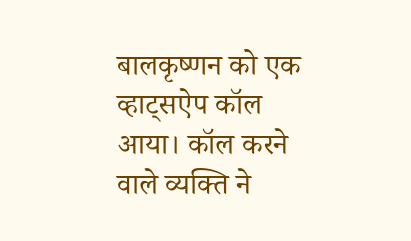बालकृष्णन को एक व्हाट्सऐप कॉल आया। कॉल करने वाले व्यक्ति ने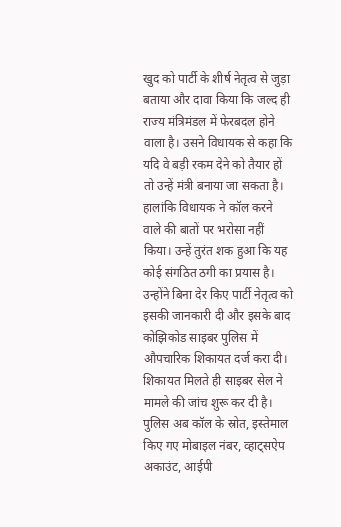खुद को पार्टी के शीर्ष नेतृत्व से जुड़ा बताया और दावा किया कि जल्द ही राज्य मंत्रिमंडल में फेरबदल होने वाला है। उसने विधायक से कहा कि यदि वे बड़ी रकम देने को तैयार हों तो उन्हें मंत्री बनाया जा सकता है।
हालांकि विधायक ने कॉल करने वाले की बातों पर भरोसा नहीं किया। उन्हें तुरंत शक हुआ कि यह कोई संगठित ठगी का प्रयास है। उन्होंने बिना देर किए पार्टी नेतृत्व को इसकी जानकारी दी और इसके बाद कोझिकोड साइबर पुलिस में औपचारिक शिकायत दर्ज करा दी। शिकायत मिलते ही साइबर सेल ने मामले की जांच शुरू कर दी है। पुलिस अब कॉल के स्रोत, इस्तेमाल किए गए मोबाइल नंबर, व्हाट्सऐप अकाउंट, आईपी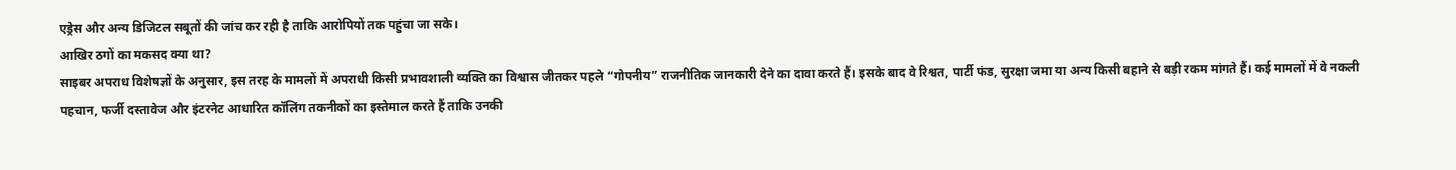एड्रेस और अन्य डिजिटल सबूतों की जांच कर रही है ताकि आरोपियों तक पहुंचा जा सके।
आखिर ठगों का मकसद क्या था?
साइबर अपराध विशेषज्ञों के अनुसार, इस तरह के मामलों में अपराधी किसी प्रभावशाली व्यक्ति का विश्वास जीतकर पहले “गोपनीय” राजनीतिक जानकारी देने का दावा करते हैं। इसके बाद वे रिश्वत, पार्टी फंड, सुरक्षा जमा या अन्य किसी बहाने से बड़ी रकम मांगते हैं। कई मामलों में वे नकली पहचान, फर्जी दस्तावेज और इंटरनेट आधारित कॉलिंग तकनीकों का इस्तेमाल करते हैं ताकि उनकी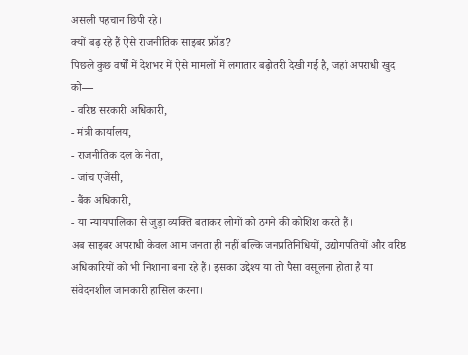असली पहचान छिपी रहे।
क्यों बढ़ रहे हैं ऐसे राजनीतिक साइबर फ्रॉड?
पिछले कुछ वर्षों में देशभर में ऐसे मामलों में लगातार बढ़ोतरी देखी गई है, जहां अपराधी खुद को—
- वरिष्ठ सरकारी अधिकारी,
- मंत्री कार्यालय,
- राजनीतिक दल के नेता,
- जांच एजेंसी,
- बैंक अधिकारी,
- या न्यायपालिका से जुड़ा व्यक्ति बताकर लोगों को ठगने की कोशिश करते हैं।
अब साइबर अपराधी केवल आम जनता ही नहीं बल्कि जनप्रतिनिधियों, उद्योगपतियों और वरिष्ठ अधिकारियों को भी निशाना बना रहे हैं। इसका उद्देश्य या तो पैसा वसूलना होता है या संवेदनशील जानकारी हासिल करना।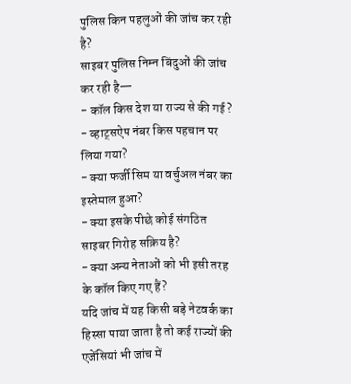पुलिस किन पहलुओं की जांच कर रही है?
साइबर पुलिस निम्न बिंदुओं की जांच कर रही है—
- कॉल किस देश या राज्य से की गई?
- व्हाट्सऐप नंबर किस पहचान पर लिया गया?
- क्या फर्जी सिम या वर्चुअल नंबर का इस्तेमाल हुआ?
- क्या इसके पीछे कोई संगठित साइबर गिरोह सक्रिय है?
- क्या अन्य नेताओं को भी इसी तरह के कॉल किए गए हैं?
यदि जांच में यह किसी बड़े नेटवर्क का हिस्सा पाया जाता है तो कई राज्यों की एजेंसियां भी जांच में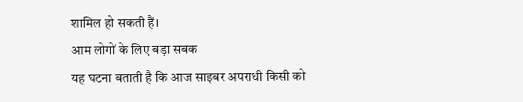शामिल हो सकती हैं।
आम लोगों के लिए बड़ा सबक
यह घटना बताती है कि आज साइबर अपराधी किसी को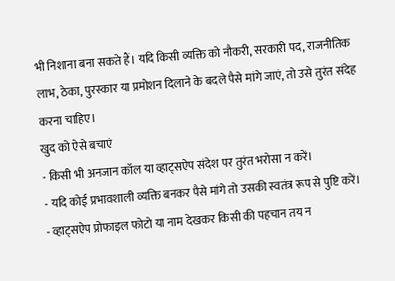भी निशाना बना सकते हैं। यदि किसी व्यक्ति को नौकरी, सरकारी पद, राजनीतिक लाभ, ठेका, पुरस्कार या प्रमोशन दिलाने के बदले पैसे मांगे जाएं, तो उसे तुरंत संदेह करना चाहिए।
खुद को ऐसे बचाएं
- किसी भी अनजान कॉल या व्हाट्सऐप संदेश पर तुरंत भरोसा न करें।
- यदि कोई प्रभावशाली व्यक्ति बनकर पैसे मांगे तो उसकी स्वतंत्र रूप से पुष्टि करें।
- व्हाट्सऐप प्रोफाइल फोटो या नाम देखकर किसी की पहचान तय न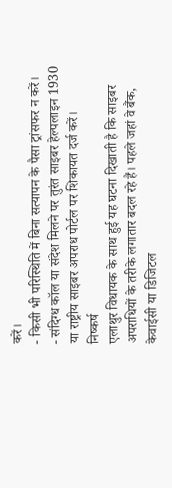करें।
- किसी भी परिस्थिति में बिना सत्यापन के पैसा ट्रांसफर न करें।
- संदिग्ध कॉल या संदेश मिलने पर तुरंत साइबर हेल्पलाइन 1930 या राष्ट्रीय साइबर अपराध पोर्टल पर शिकायत दर्ज करें।
निष्कर्ष
एलाथुर विधायक के साथ हुई यह घटना दिखाती है कि साइबर अपराधियों के तरीके लगातार बदल रहे हैं। पहले जहां वे बैंक, केवाईसी या डिजिटल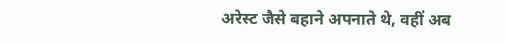अरेस्ट जैसे बहाने अपनाते थे, वहीं अब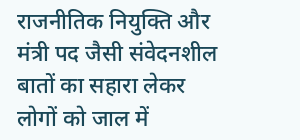राजनीतिक नियुक्ति और मंत्री पद जैसी संवेदनशील बातों का सहारा लेकर लोगों को जाल में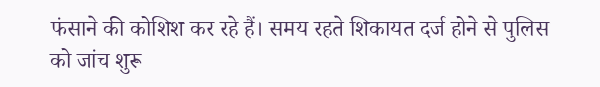फंसाने की कोशिश कर रहे हैं। समय रहते शिकायत दर्ज होने से पुलिस को जांच शुरू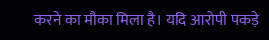करने का मौका मिला है। यदि आरोपी पकड़े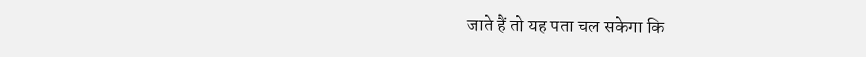जाते हैं तो यह पता चल सकेगा कि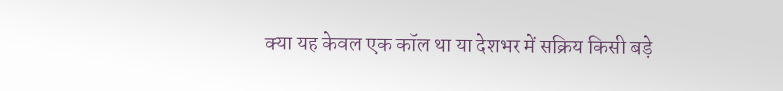क्या यह केवल एक कॉल था या देशभर में सक्रिय किसी बड़े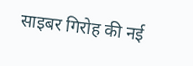साइबर गिरोह की नई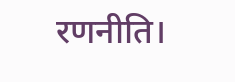रणनीति।